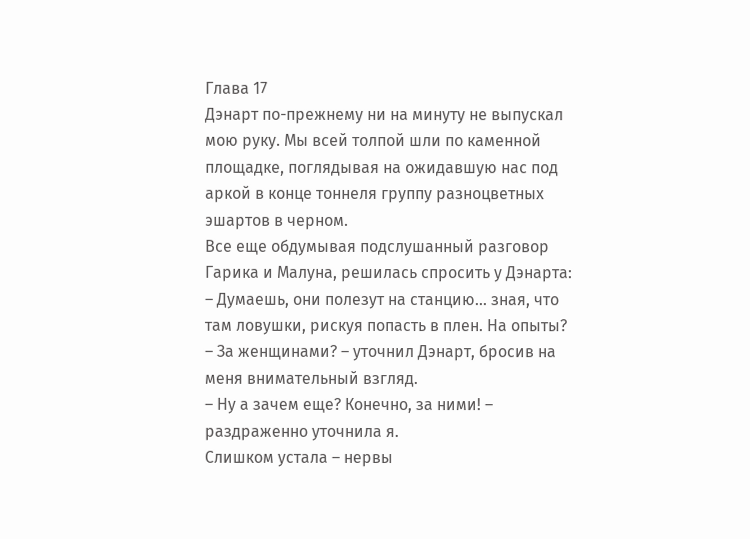Глава 17
Дэнарт по-прежнему ни на минуту не выпускал мою руку. Мы всей толпой шли по каменной площадке, поглядывая на ожидавшую нас под аркой в конце тоннеля группу разноцветных эшартов в черном.
Все еще обдумывая подслушанный разговор Гарика и Малуна, решилась спросить у Дэнарта:
– Думаешь, они полезут на станцию... зная, что там ловушки, рискуя попасть в плен. На опыты?
– За женщинами? – уточнил Дэнарт, бросив на меня внимательный взгляд.
– Ну а зачем еще? Конечно, за ними! – раздраженно уточнила я.
Слишком устала – нервы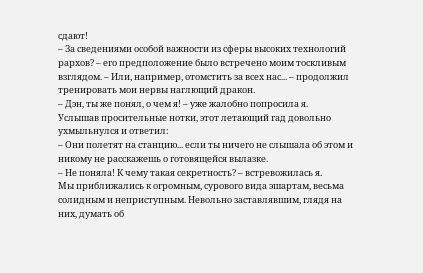сдают!
– За сведениями особой важности из сферы высоких технологий рархов? – его предположение было встречено моим тоскливым взглядом. – Или, например, отомстить за всех нас... – продолжил тренировать мои нервы наглющий дракон.
– Дэн, ты же понял, о чем я! – уже жалобно попросила я.
Услышав просительные нотки, этот летающий гад довольно ухмыльнулся и ответил:
– Они полетят на станцию... если ты ничего не слышала об этом и никому не расскажешь о готовящейся вылазке.
– Не поняла! К чему такая секретность? – встревожилась я.
Мы приближались к огромным, сурового вида эшартам, весьма солидным и неприступным. Невольно заставлявшим, глядя на них, думать об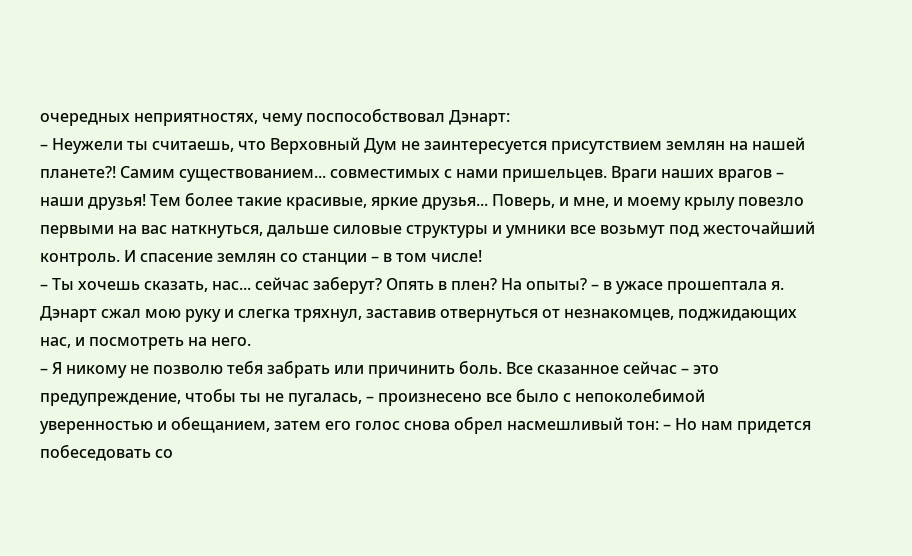очередных неприятностях, чему поспособствовал Дэнарт:
– Неужели ты считаешь, что Верховный Дум не заинтересуется присутствием землян на нашей планете?! Самим существованием... совместимых с нами пришельцев. Враги наших врагов – наши друзья! Тем более такие красивые, яркие друзья... Поверь, и мне, и моему крылу повезло первыми на вас наткнуться, дальше силовые структуры и умники все возьмут под жесточайший контроль. И спасение землян со станции – в том числе!
– Ты хочешь сказать, нас... сейчас заберут? Опять в плен? На опыты? – в ужасе прошептала я.
Дэнарт сжал мою руку и слегка тряхнул, заставив отвернуться от незнакомцев, поджидающих нас, и посмотреть на него.
– Я никому не позволю тебя забрать или причинить боль. Все сказанное сейчас – это предупреждение, чтобы ты не пугалась, – произнесено все было с непоколебимой уверенностью и обещанием, затем его голос снова обрел насмешливый тон: – Но нам придется побеседовать со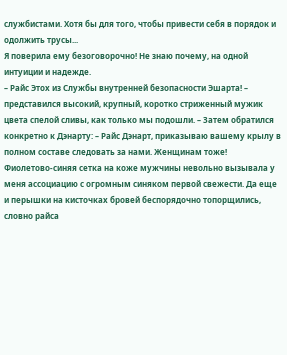службистами. Хотя бы для того, чтобы привести себя в порядок и одолжить трусы...
Я поверила ему безоговорочно! Не знаю почему, на одной интуиции и надежде.
– Райс Этох из Службы внутренней безопасности Эшарта! – представился высокий, крупный, коротко стриженный мужик цвета спелой сливы, как только мы подошли. – Затем обратился конкретно к Дэнарту: – Райс Дэнарт, приказываю вашему крылу в полном составе следовать за нами. Женщинам тоже!
Фиолетово-синяя сетка на коже мужчины невольно вызывала у меня ассоциацию с огромным синяком первой свежести. Да еще и перышки на кисточках бровей беспорядочно топорщились, словно райса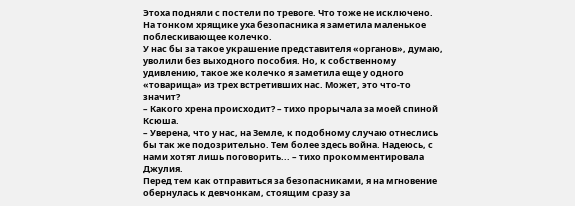Этоха подняли с постели по тревоге. Что тоже не исключено. На тонком хрящике уха безопасника я заметила маленькое поблескивающее колечко.
У нас бы за такое украшение представителя «органов», думаю, уволили без выходного пособия. Но, к собственному удивлению, такое же колечко я заметила еще у одного «товарища» из трех встретивших нас. Может, это что-то значит?
– Какого хрена происходит? – тихо прорычала за моей спиной Ксюша.
– Уверена, что у нас, на Земле, к подобному случаю отнеслись бы так же подозрительно. Тем более здесь война. Надеюсь, с нами хотят лишь поговорить... – тихо прокомментировала Джулия.
Перед тем как отправиться за безопасниками, я на мгновение обернулась к девчонкам, стоящим сразу за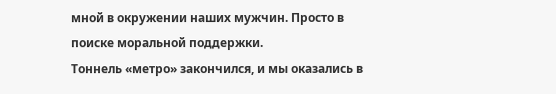мной в окружении наших мужчин. Просто в поиске моральной поддержки.
Тоннель «метро» закончился, и мы оказались в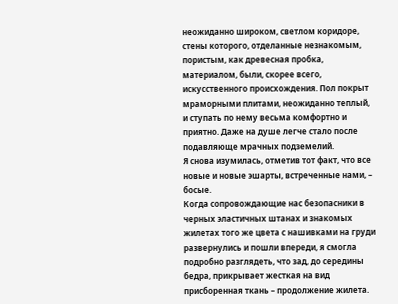неожиданно широком, светлом коридоре, стены которого, отделанные незнакомым, пористым, как древесная пробка, материалом, были, скорее всего, искусственного происхождения. Пол покрыт мраморными плитами, неожиданно теплый, и ступать по нему весьма комфортно и приятно. Даже на душе легче стало после подавляюще мрачных подземелий.
Я снова изумилась, отметив тот факт, что все новые и новые эшарты, встреченные нами, – босые.
Когда сопровождающие нас безопасники в черных эластичных штанах и знакомых жилетах того же цвета с нашивками на груди развернулись и пошли впереди, я смогла подробно разглядеть, что зад, до середины бедра, прикрывает жесткая на вид присборенная ткань – продолжение жилета.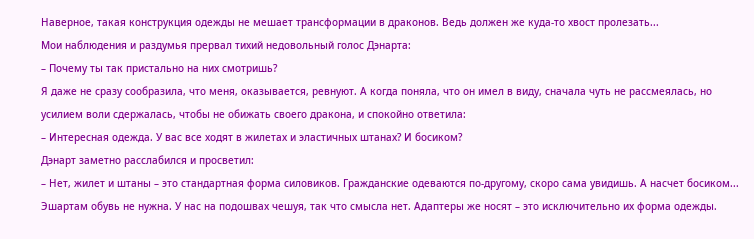Наверное, такая конструкция одежды не мешает трансформации в драконов. Ведь должен же куда-то хвост пролезать...
Мои наблюдения и раздумья прервал тихий недовольный голос Дэнарта:
– Почему ты так пристально на них смотришь?
Я даже не сразу сообразила, что меня, оказывается, ревнуют. А когда поняла, что он имел в виду, сначала чуть не рассмеялась, но усилием воли сдержалась, чтобы не обижать своего дракона, и спокойно ответила:
– Интересная одежда. У вас все ходят в жилетах и эластичных штанах? И босиком?
Дэнарт заметно расслабился и просветил:
– Нет, жилет и штаны – это стандартная форма силовиков. Гражданские одеваются по-другому, скоро сама увидишь. А насчет босиком... Эшартам обувь не нужна. У нас на подошвах чешуя, так что смысла нет. Адаптеры же носят – это исключительно их форма одежды.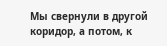Мы свернули в другой коридор, а потом, к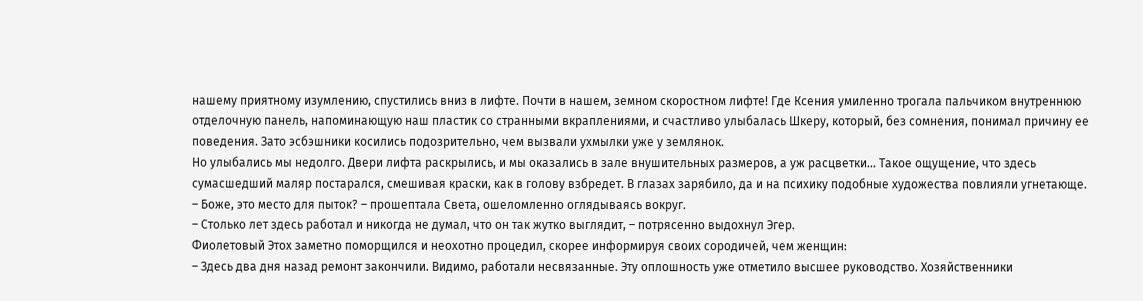нашему приятному изумлению, спустились вниз в лифте. Почти в нашем, земном скоростном лифте! Где Ксения умиленно трогала пальчиком внутреннюю отделочную панель, напоминающую наш пластик со странными вкраплениями, и счастливо улыбалась Шкеру, который, без сомнения, понимал причину ее поведения. Зато эсбэшники косились подозрительно, чем вызвали ухмылки уже у землянок.
Но улыбались мы недолго. Двери лифта раскрылись, и мы оказались в зале внушительных размеров, а уж расцветки... Такое ощущение, что здесь сумасшедший маляр постарался, смешивая краски, как в голову взбредет. В глазах зарябило, да и на психику подобные художества повлияли угнетающе.
– Боже, это место для пыток? – прошептала Света, ошеломленно оглядываясь вокруг.
– Столько лет здесь работал и никогда не думал, что он так жутко выглядит, – потрясенно выдохнул Эгер.
Фиолетовый Этох заметно поморщился и неохотно процедил, скорее информируя своих сородичей, чем женщин:
– Здесь два дня назад ремонт закончили. Видимо, работали несвязанные. Эту оплошность уже отметило высшее руководство. Хозяйственники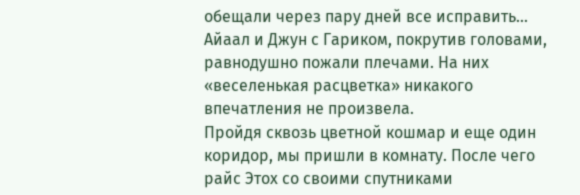обещали через пару дней все исправить...
Айаал и Джун с Гариком, покрутив головами, равнодушно пожали плечами. На них «веселенькая расцветка» никакого впечатления не произвела.
Пройдя сквозь цветной кошмар и еще один коридор, мы пришли в комнату. После чего райс Этох со своими спутниками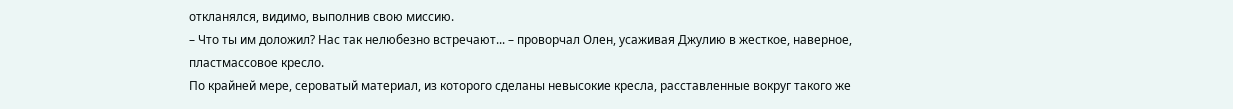откланялся, видимо, выполнив свою миссию.
– Что ты им доложил? Нас так нелюбезно встречают... – проворчал Олен, усаживая Джулию в жесткое, наверное, пластмассовое кресло.
По крайней мере, сероватый материал, из которого сделаны невысокие кресла, расставленные вокруг такого же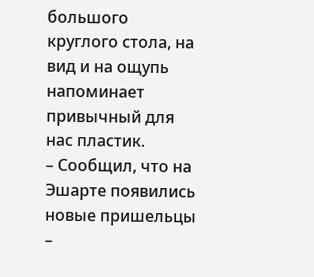большого круглого стола, на вид и на ощупь напоминает привычный для нас пластик.
– Сообщил, что на Эшарте появились новые пришельцы –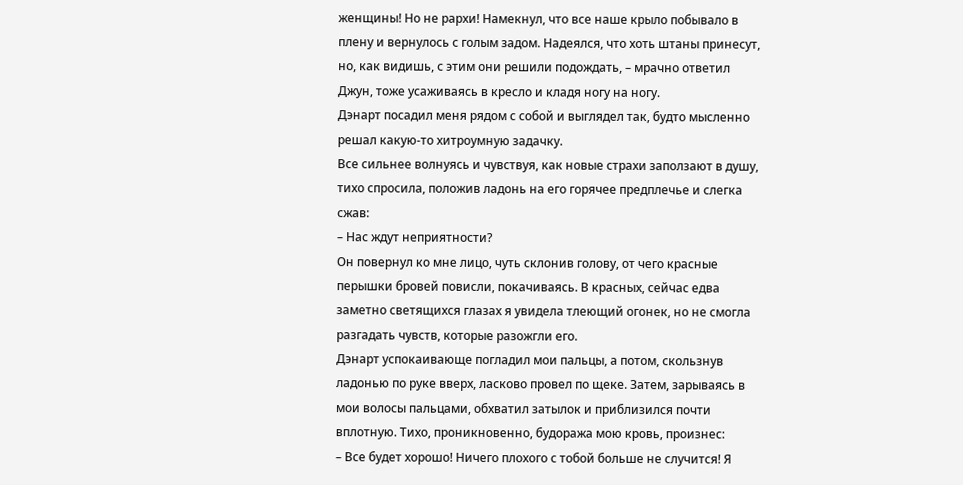женщины! Но не рархи! Намекнул, что все наше крыло побывало в плену и вернулось с голым задом. Надеялся, что хоть штаны принесут, но, как видишь, с этим они решили подождать, – мрачно ответил Джун, тоже усаживаясь в кресло и кладя ногу на ногу.
Дэнарт посадил меня рядом с собой и выглядел так, будто мысленно решал какую-то хитроумную задачку.
Все сильнее волнуясь и чувствуя, как новые страхи заползают в душу, тихо спросила, положив ладонь на его горячее предплечье и слегка сжав:
– Нас ждут неприятности?
Он повернул ко мне лицо, чуть склонив голову, от чего красные перышки бровей повисли, покачиваясь. В красных, сейчас едва заметно светящихся глазах я увидела тлеющий огонек, но не смогла разгадать чувств, которые разожгли его.
Дэнарт успокаивающе погладил мои пальцы, а потом, скользнув ладонью по руке вверх, ласково провел по щеке. Затем, зарываясь в мои волосы пальцами, обхватил затылок и приблизился почти вплотную. Тихо, проникновенно, будоража мою кровь, произнес:
– Все будет хорошо! Ничего плохого с тобой больше не случится! Я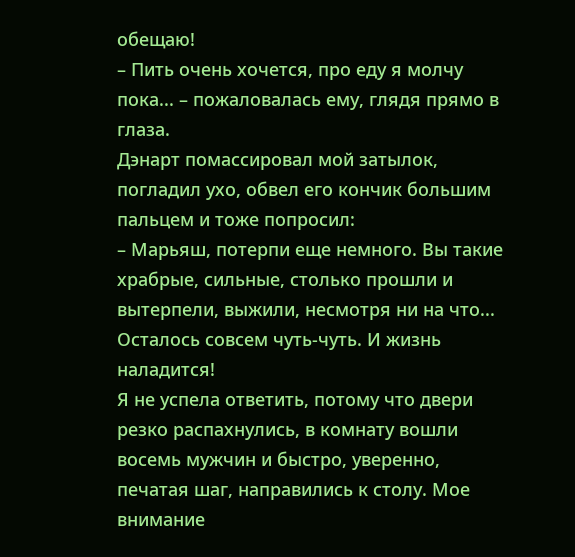обещаю!
– Пить очень хочется, про еду я молчу пока... – пожаловалась ему, глядя прямо в глаза.
Дэнарт помассировал мой затылок, погладил ухо, обвел его кончик большим пальцем и тоже попросил:
– Марьяш, потерпи еще немного. Вы такие храбрые, сильные, столько прошли и вытерпели, выжили, несмотря ни на что... Осталось совсем чуть-чуть. И жизнь наладится!
Я не успела ответить, потому что двери резко распахнулись, в комнату вошли восемь мужчин и быстро, уверенно, печатая шаг, направились к столу. Мое внимание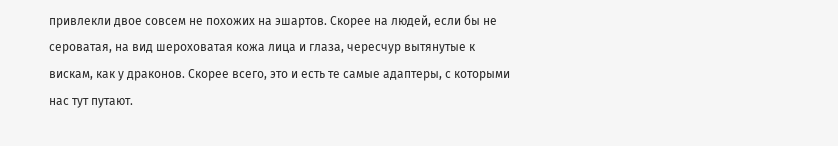привлекли двое совсем не похожих на эшартов. Скорее на людей, если бы не сероватая, на вид шероховатая кожа лица и глаза, чересчур вытянутые к вискам, как у драконов. Скорее всего, это и есть те самые адаптеры, с которыми нас тут путают.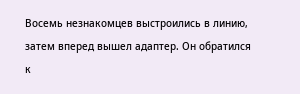Восемь незнакомцев выстроились в линию, затем вперед вышел адаптер. Он обратился к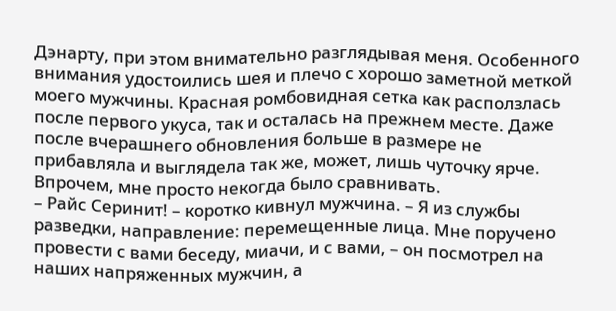Дэнарту, при этом внимательно разглядывая меня. Особенного внимания удостоились шея и плечо с хорошо заметной меткой моего мужчины. Красная ромбовидная сетка как расползлась после первого укуса, так и осталась на прежнем месте. Даже после вчерашнего обновления больше в размере не прибавляла и выглядела так же, может, лишь чуточку ярче. Впрочем, мне просто некогда было сравнивать.
– Райс Серинит! – коротко кивнул мужчина. – Я из службы разведки, направление: перемещенные лица. Мне поручено провести с вами беседу, миачи, и с вами, – он посмотрел на наших напряженных мужчин, а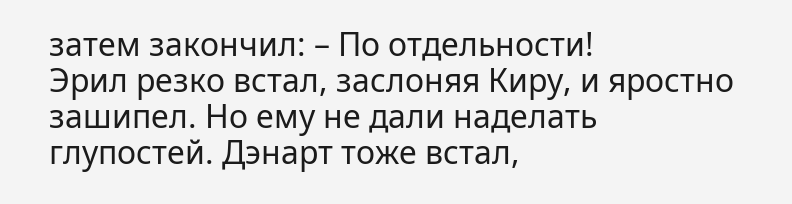затем закончил: – По отдельности!
Эрил резко встал, заслоняя Киру, и яростно зашипел. Но ему не дали наделать глупостей. Дэнарт тоже встал,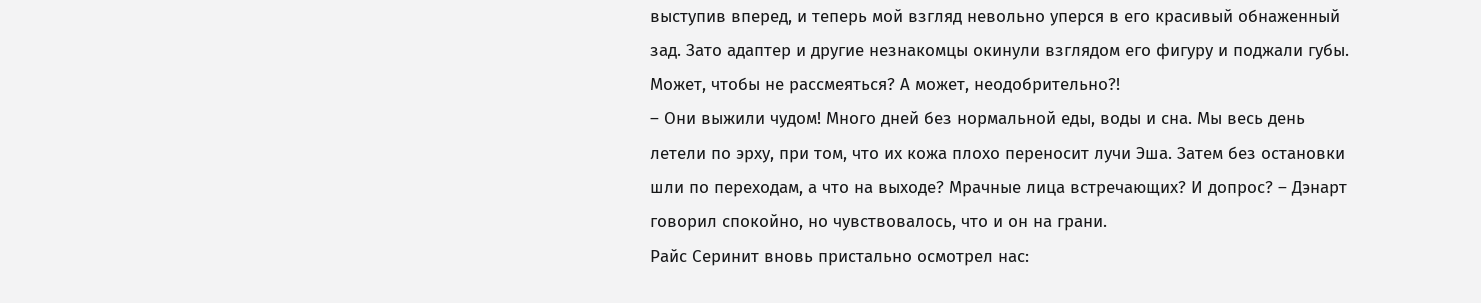выступив вперед, и теперь мой взгляд невольно уперся в его красивый обнаженный зад. Зато адаптер и другие незнакомцы окинули взглядом его фигуру и поджали губы. Может, чтобы не рассмеяться? А может, неодобрительно?!
– Они выжили чудом! Много дней без нормальной еды, воды и сна. Мы весь день летели по эрху, при том, что их кожа плохо переносит лучи Эша. Затем без остановки шли по переходам, а что на выходе? Мрачные лица встречающих? И допрос? – Дэнарт говорил спокойно, но чувствовалось, что и он на грани.
Райс Серинит вновь пристально осмотрел нас: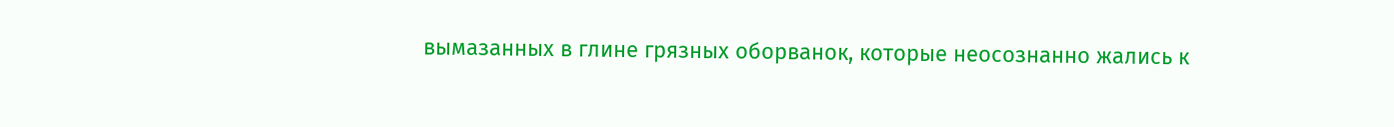вымазанных в глине грязных оборванок, которые неосознанно жались к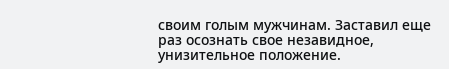своим голым мужчинам. Заставил еще раз осознать свое незавидное, унизительное положение.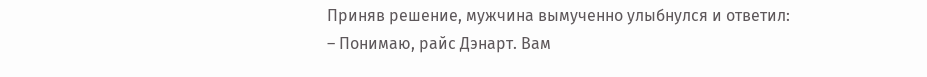Приняв решение, мужчина вымученно улыбнулся и ответил:
– Понимаю, райс Дэнарт. Вам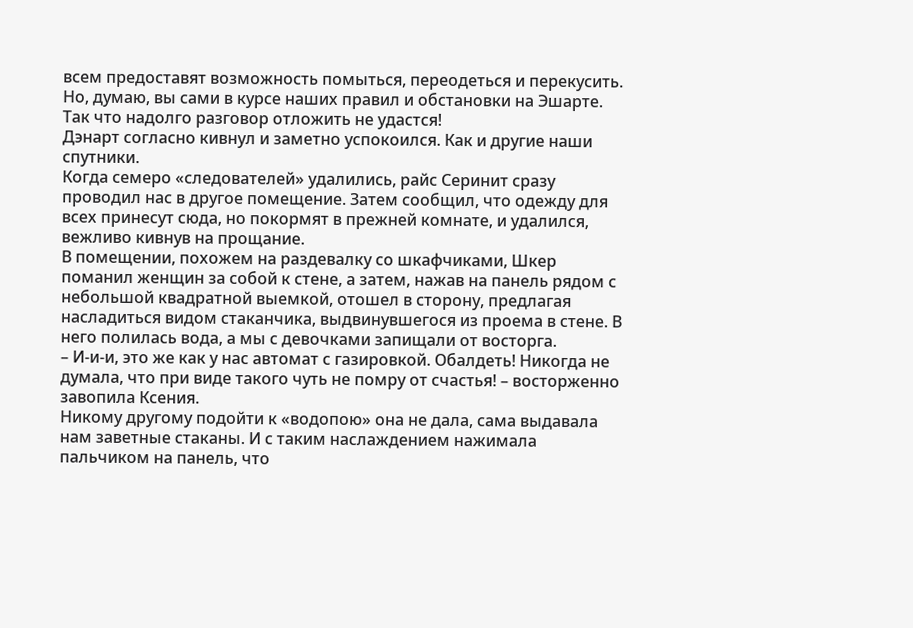всем предоставят возможность помыться, переодеться и перекусить. Но, думаю, вы сами в курсе наших правил и обстановки на Эшарте. Так что надолго разговор отложить не удастся!
Дэнарт согласно кивнул и заметно успокоился. Как и другие наши спутники.
Когда семеро «следователей» удалились, райс Серинит сразу проводил нас в другое помещение. Затем сообщил, что одежду для всех принесут сюда, но покормят в прежней комнате, и удалился, вежливо кивнув на прощание.
В помещении, похожем на раздевалку со шкафчиками, Шкер поманил женщин за собой к стене, а затем, нажав на панель рядом с небольшой квадратной выемкой, отошел в сторону, предлагая насладиться видом стаканчика, выдвинувшегося из проема в стене. В него полилась вода, а мы с девочками запищали от восторга.
– И-и-и, это же как у нас автомат с газировкой. Обалдеть! Никогда не думала, что при виде такого чуть не помру от счастья! – восторженно завопила Ксения.
Никому другому подойти к «водопою» она не дала, сама выдавала нам заветные стаканы. И с таким наслаждением нажимала пальчиком на панель, что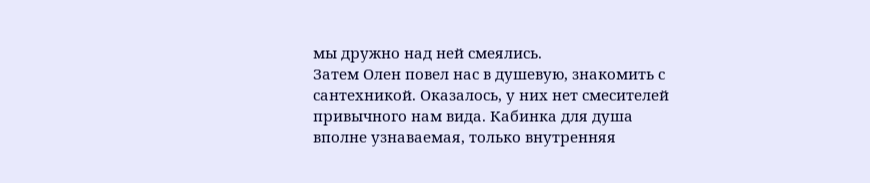мы дружно над ней смеялись.
Затем Олен повел нас в душевую, знакомить с сантехникой. Оказалось, у них нет смесителей привычного нам вида. Кабинка для душа вполне узнаваемая, только внутренняя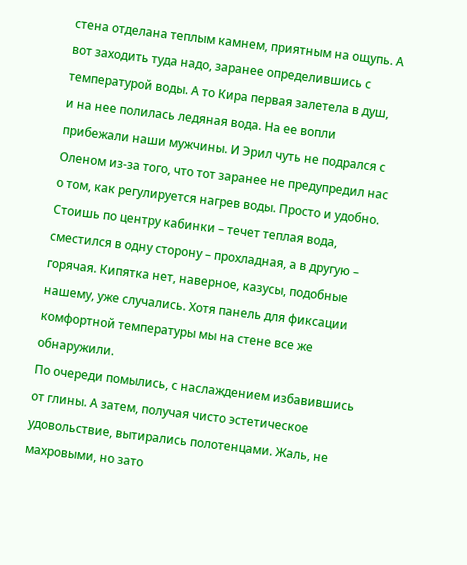стена отделана теплым камнем, приятным на ощупь. А вот заходить туда надо, заранее определившись с температурой воды. А то Кира первая залетела в душ, и на нее полилась ледяная вода. На ее вопли прибежали наши мужчины. И Эрил чуть не подрался с Оленом из-за того, что тот заранее не предупредил нас о том, как регулируется нагрев воды. Просто и удобно. Стоишь по центру кабинки – течет теплая вода, сместился в одну сторону – прохладная, а в другую – горячая. Кипятка нет, наверное, казусы, подобные нашему, уже случались. Хотя панель для фиксации комфортной температуры мы на стене все же обнаружили.
По очереди помылись, с наслаждением избавившись от глины. А затем, получая чисто эстетическое удовольствие, вытирались полотенцами. Жаль, не махровыми, но зато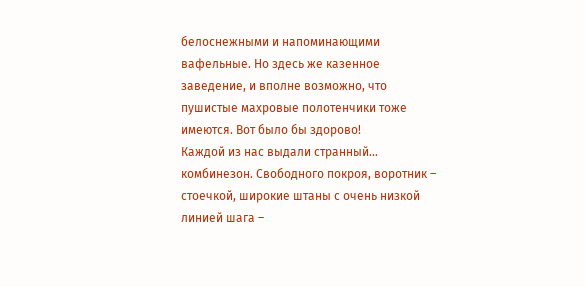белоснежными и напоминающими вафельные. Но здесь же казенное заведение, и вполне возможно, что пушистые махровые полотенчики тоже имеются. Вот было бы здорово!
Каждой из нас выдали странный... комбинезон. Свободного покроя, воротник – стоечкой, широкие штаны с очень низкой линией шага –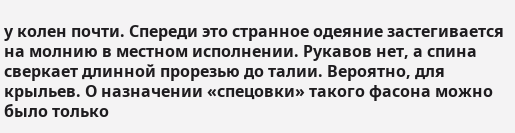у колен почти. Спереди это странное одеяние застегивается на молнию в местном исполнении. Рукавов нет, а спина сверкает длинной прорезью до талии. Вероятно, для крыльев. О назначении «спецовки» такого фасона можно было только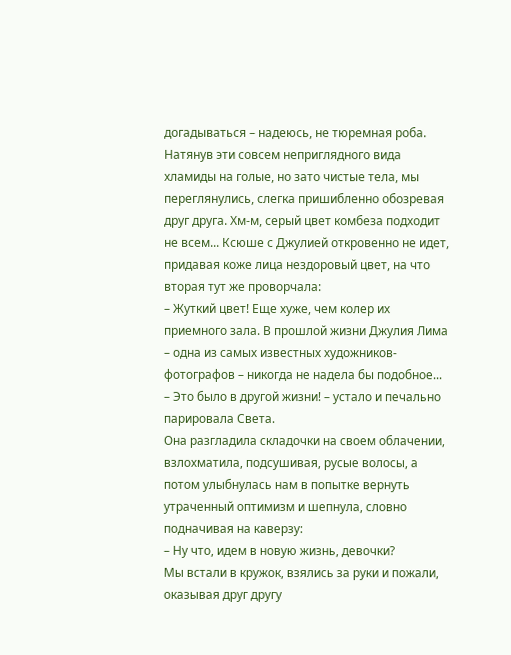догадываться – надеюсь, не тюремная роба.
Натянув эти совсем неприглядного вида хламиды на голые, но зато чистые тела, мы переглянулись, слегка пришибленно обозревая друг друга. Хм-м, серый цвет комбеза подходит не всем... Ксюше с Джулией откровенно не идет, придавая коже лица нездоровый цвет, на что вторая тут же проворчала:
– Жуткий цвет! Еще хуже, чем колер их приемного зала. В прошлой жизни Джулия Лима – одна из самых известных художников-фотографов – никогда не надела бы подобное...
– Это было в другой жизни! – устало и печально парировала Света.
Она разгладила складочки на своем облачении, взлохматила, подсушивая, русые волосы, а потом улыбнулась нам в попытке вернуть утраченный оптимизм и шепнула, словно подначивая на каверзу:
– Ну что, идем в новую жизнь, девочки?
Мы встали в кружок, взялись за руки и пожали, оказывая друг другу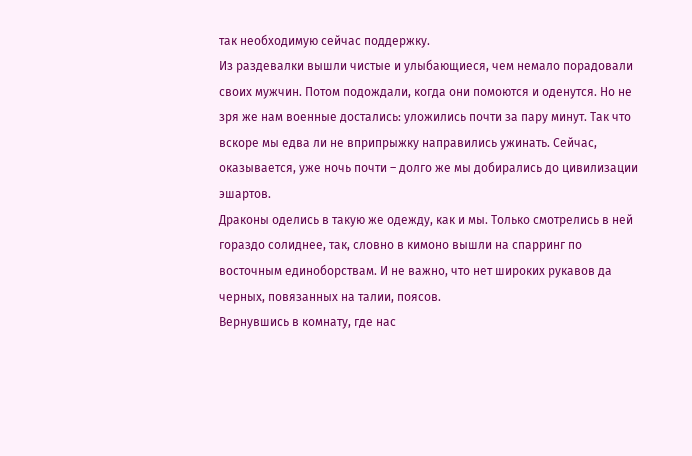так необходимую сейчас поддержку.
Из раздевалки вышли чистые и улыбающиеся, чем немало порадовали своих мужчин. Потом подождали, когда они помоются и оденутся. Но не зря же нам военные достались: уложились почти за пару минут. Так что вскоре мы едва ли не вприпрыжку направились ужинать. Сейчас, оказывается, уже ночь почти – долго же мы добирались до цивилизации эшартов.
Драконы оделись в такую же одежду, как и мы. Только смотрелись в ней гораздо солиднее, так, словно в кимоно вышли на спарринг по восточным единоборствам. И не важно, что нет широких рукавов да черных, повязанных на талии, поясов.
Вернувшись в комнату, где нас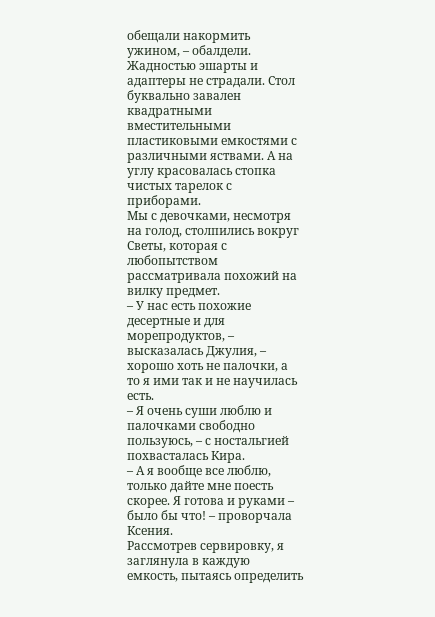обещали накормить ужином, – обалдели. Жадностью эшарты и адаптеры не страдали. Стол буквально завален квадратными вместительными пластиковыми емкостями с различными яствами. А на углу красовалась стопка чистых тарелок с приборами.
Мы с девочками, несмотря на голод, столпились вокруг Светы, которая с любопытством рассматривала похожий на вилку предмет.
– У нас есть похожие десертные и для морепродуктов, – высказалась Джулия, – хорошо хоть не палочки, а то я ими так и не научилась есть.
– Я очень суши люблю и палочками свободно пользуюсь, – с ностальгией похвасталась Кира.
– А я вообще все люблю, только дайте мне поесть скорее. Я готова и руками – было бы что! – проворчала Ксения.
Рассмотрев сервировку, я заглянула в каждую емкость, пытаясь определить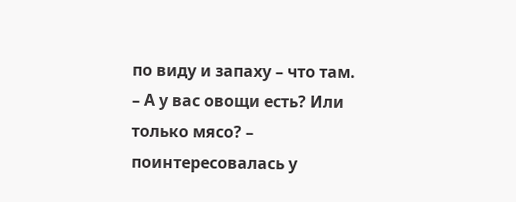по виду и запаху – что там.
– А у вас овощи есть? Или только мясо? – поинтересовалась у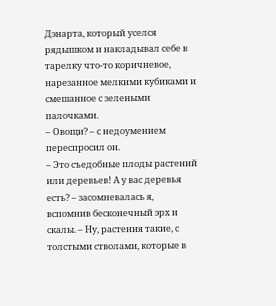Дэнарта, который уселся рядышком и накладывал себе в тарелку что-то коричневое, нарезанное мелкими кубиками и смешанное с зелеными палочками.
– Овощи? – с недоумением переспросил он.
– Это съедобные плоды растений или деревьев! А у вас деревья есть? – засомневалась я, вспомнив бесконечный эрх и скалы. – Ну, растения такие, с толстыми стволами, которые в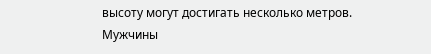высоту могут достигать несколько метров.
Мужчины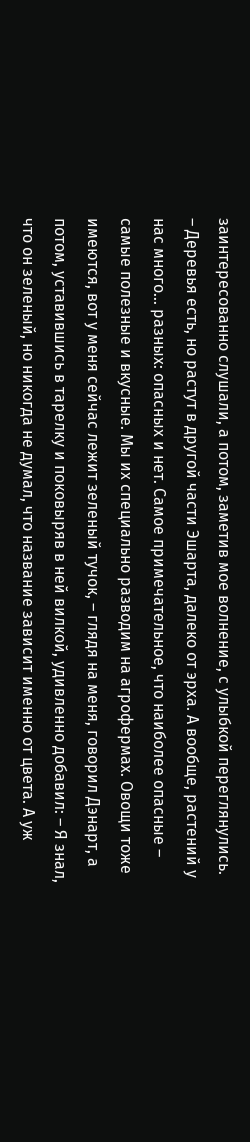заинтересованно слушали, а потом, заметив мое волнение, с улыбкой переглянулись.
– Деревья есть, но растут в другой части Эшарта, далеко от эрха. А вообще, растений у нас много... разных: опасных и нет. Самое примечательное, что наиболее опасные – самые полезные и вкусные. Мы их специально разводим на агрофермах. Овощи тоже имеются, вот у меня сейчас лежит зеленый тучок, – глядя на меня, говорил Дэнарт, а потом, уставившись в тарелку и поковыряв в ней вилкой, удивленно добавил: – Я знал, что он зеленый, но никогда не думал, что название зависит именно от цвета. А уж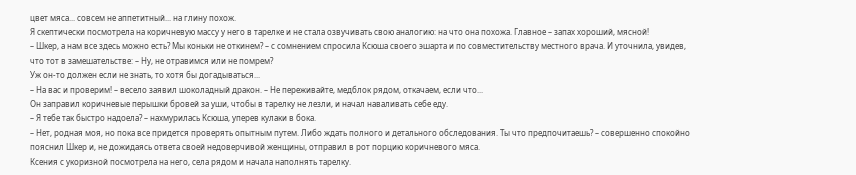цвет мяса... совсем не аппетитный... на глину похож.
Я скептически посмотрела на коричневую массу у него в тарелке и не стала озвучивать свою аналогию: на что она похожа. Главное – запах хороший, мясной!
– Шкер, а нам все здесь можно есть? Мы коньки не откинем? – с сомнением спросила Ксюша своего эшарта и по совместительству местного врача. И уточнила, увидев, что тот в замешательстве: – Ну, не отравимся или не помрем?
Уж он-то должен если не знать, то хотя бы догадываться...
– На вас и проверим! – весело заявил шоколадный дракон. – Не переживайте, медблок рядом, откачаем, если что...
Он заправил коричневые перышки бровей за уши, чтобы в тарелку не лезли, и начал наваливать себе еду.
– Я тебе так быстро надоела? – нахмурилась Ксюша, уперев кулаки в бока.
– Нет, родная моя, но пока все придется проверять опытным путем. Либо ждать полного и детального обследования. Ты что предпочитаешь? – совершенно спокойно пояснил Шкер и, не дожидаясь ответа своей недоверчивой женщины, отправил в рот порцию коричневого мяса.
Ксения с укоризной посмотрела на него, села рядом и начала наполнять тарелку.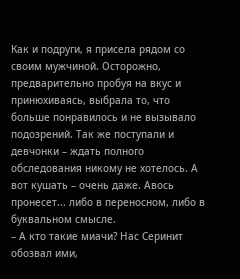Как и подруги, я присела рядом со своим мужчиной. Осторожно, предварительно пробуя на вкус и принюхиваясь, выбрала то, что больше понравилось и не вызывало подозрений. Так же поступали и девчонки – ждать полного обследования никому не хотелось. А вот кушать – очень даже. Авось пронесет... либо в переносном, либо в буквальном смысле.
– А кто такие миачи? Нас Серинит обозвал ими,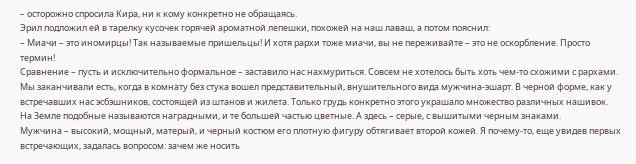– осторожно спросила Кира, ни к кому конкретно не обращаясь.
Эрил подложил ей в тарелку кусочек горячей ароматной лепешки, похожей на наш лаваш, а потом пояснил:
– Миачи – это иномирцы! Так называемые пришельцы! И хотя рархи тоже миачи, вы не переживайте – это не оскорбление. Просто термин!
Сравнение – пусть и исключительно формальное – заставило нас нахмуриться. Совсем не хотелось быть хоть чем-то схожими с рархами.
Мы заканчивали есть, когда в комнату без стука вошел представительный, внушительного вида мужчина-эшарт. В черной форме, как у встречавших нас эсбэшников, состоящей из штанов и жилета. Только грудь конкретно этого украшало множество различных нашивок. На Земле подобные называются наградными, и те большей частью цветные. А здесь – серые, с вышитыми черным знаками.
Мужчина – высокий, мощный, матерый, и черный костюм его плотную фигуру обтягивает второй кожей. Я почему-то, еще увидев первых встречающих, задалась вопросом: зачем же носить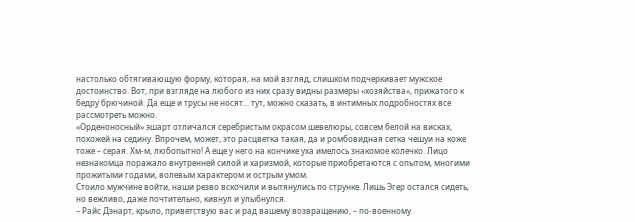настолько обтягивающую форму, которая, на мой взгляд, слишком подчеркивает мужское достоинство. Вот, при взгляде на любого из них сразу видны размеры «хозяйства», прижатого к бедру брючиной. Да еще и трусы не носят... тут, можно сказать, в интимных подробностях все рассмотреть можно.
«Орденоносный» эшарт отличался серебристым окрасом шевелюры, совсем белой на висках, похожей на седину. Впрочем, может, это расцветка такая, да и ромбовидная сетка чешуи на коже тоже – серая. Хм-м, любопытно! А еще у него на кончике уха имелось знакомое колечко. Лицо незнакомца поражало внутренней силой и харизмой, которые приобретаются с опытом, многими прожитыми годами, волевым характером и острым умом.
Стоило мужчине войти, наши резво вскочили и вытянулись по струнке. Лишь Эгер остался сидеть, но вежливо, даже почтительно, кивнул и улыбнулся.
– Райс Дэнарт, крыло, приветствую вас и рад вашему возвращению, – по-военному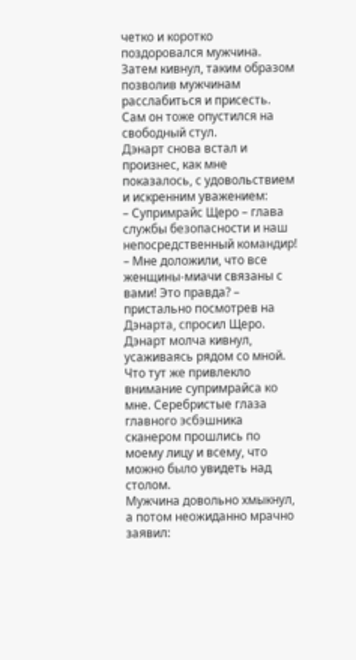четко и коротко поздоровался мужчина.
Затем кивнул, таким образом позволив мужчинам расслабиться и присесть. Сам он тоже опустился на свободный стул.
Дэнарт снова встал и произнес, как мне показалось, с удовольствием и искренним уважением:
– Супримрайс Щеро – глава службы безопасности и наш непосредственный командир!
– Мне доложили, что все женщины-миачи связаны с вами! Это правда? – пристально посмотрев на Дэнарта, спросил Щеро.
Дэнарт молча кивнул, усаживаясь рядом со мной. Что тут же привлекло внимание супримрайса ко мне. Серебристые глаза главного эсбэшника сканером прошлись по моему лицу и всему, что можно было увидеть над столом.
Мужчина довольно хмыкнул, а потом неожиданно мрачно заявил: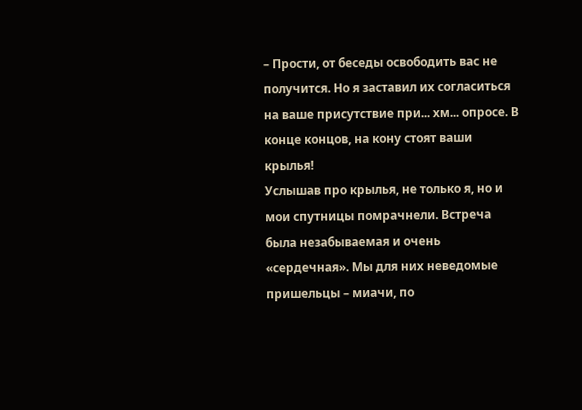– Прости, от беседы освободить вас не получится. Но я заставил их согласиться на ваше присутствие при... хм... опросе. В конце концов, на кону стоят ваши крылья!
Услышав про крылья, не только я, но и мои спутницы помрачнели. Встреча была незабываемая и очень «сердечная». Мы для них неведомые пришельцы – миачи, по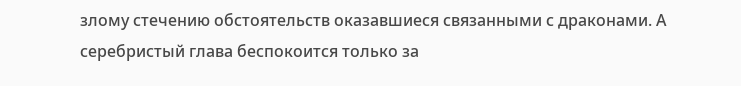злому стечению обстоятельств оказавшиеся связанными с драконами. А серебристый глава беспокоится только за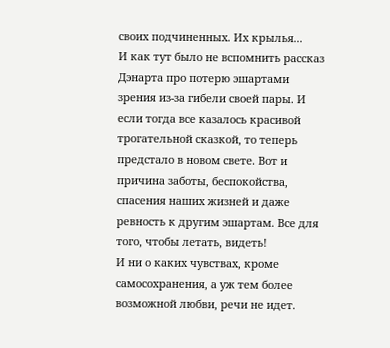своих подчиненных. Их крылья...
И как тут было не вспомнить рассказ Дэнарта про потерю эшартами зрения из-за гибели своей пары. И если тогда все казалось красивой трогательной сказкой, то теперь предстало в новом свете. Вот и причина заботы, беспокойства, спасения наших жизней и даже ревность к другим эшартам. Все для того, чтобы летать, видеть!
И ни о каких чувствах, кроме самосохранения, а уж тем более возможной любви, речи не идет.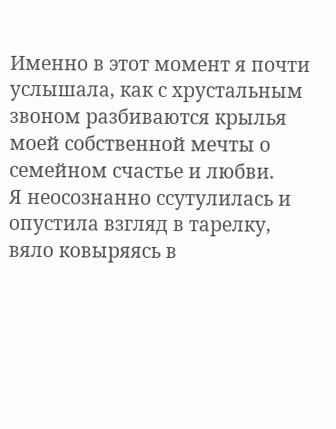Именно в этот момент я почти услышала, как с хрустальным звоном разбиваются крылья моей собственной мечты о семейном счастье и любви.
Я неосознанно ссутулилась и опустила взгляд в тарелку, вяло ковыряясь в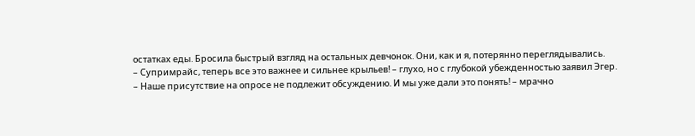остатках еды. Бросила быстрый взгляд на остальных девчонок. Они, как и я, потерянно переглядывались.
– Супримрайс, теперь все это важнее и сильнее крыльев! – глухо, но с глубокой убежденностью заявил Эгер.
– Наше присутствие на опросе не подлежит обсуждению. И мы уже дали это понять! – мрачно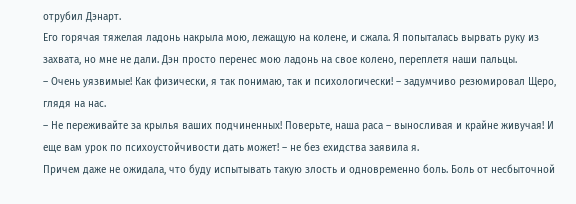отрубил Дэнарт.
Его горячая тяжелая ладонь накрыла мою, лежащую на колене, и сжала. Я попыталась вырвать руку из захвата, но мне не дали. Дэн просто перенес мою ладонь на свое колено, переплетя наши пальцы.
– Очень уязвимые! Как физически, я так понимаю, так и психологически! – задумчиво резюмировал Щеро, глядя на нас.
– Не переживайте за крылья ваших подчиненных! Поверьте, наша раса – выносливая и крайне живучая! И еще вам урок по психоустойчивости дать может! – не без ехидства заявила я.
Причем даже не ожидала, что буду испытывать такую злость и одновременно боль. Боль от несбыточной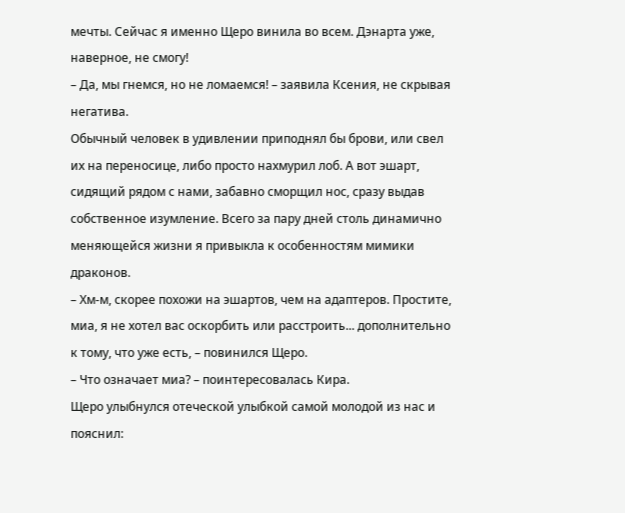мечты. Сейчас я именно Щеро винила во всем. Дэнарта уже, наверное, не смогу!
– Да, мы гнемся, но не ломаемся! – заявила Ксения, не скрывая негатива.
Обычный человек в удивлении приподнял бы брови, или свел их на переносице, либо просто нахмурил лоб. А вот эшарт, сидящий рядом с нами, забавно сморщил нос, сразу выдав собственное изумление. Всего за пару дней столь динамично меняющейся жизни я привыкла к особенностям мимики драконов.
– Хм-м, скорее похожи на эшартов, чем на адаптеров. Простите, миа, я не хотел вас оскорбить или расстроить... дополнительно к тому, что уже есть, – повинился Щеро.
– Что означает миа? – поинтересовалась Кира.
Щеро улыбнулся отеческой улыбкой самой молодой из нас и пояснил: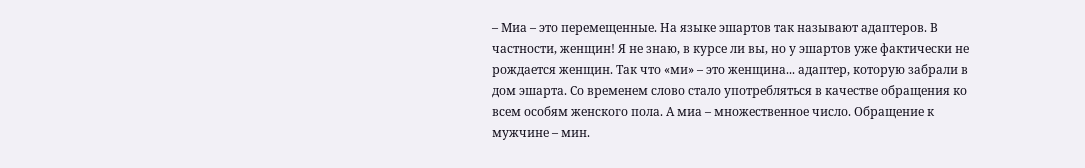– Миа – это перемещенные. На языке эшартов так называют адаптеров. В частности, женщин! Я не знаю, в курсе ли вы, но у эшартов уже фактически не рождается женщин. Так что «ми» – это женщина... адаптер, которую забрали в дом эшарта. Со временем слово стало употребляться в качестве обращения ко всем особям женского пола. А миа – множественное число. Обращение к мужчине – мин.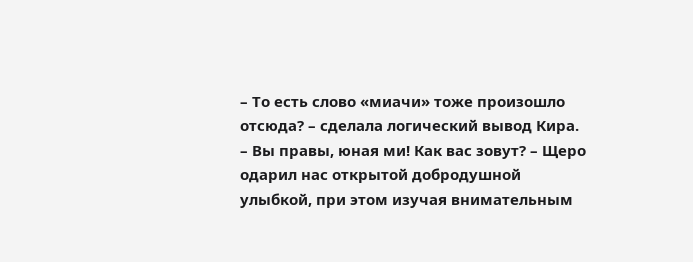– То есть слово «миачи» тоже произошло отсюда? – сделала логический вывод Кира.
– Вы правы, юная ми! Как вас зовут? – Щеро одарил нас открытой добродушной улыбкой, при этом изучая внимательным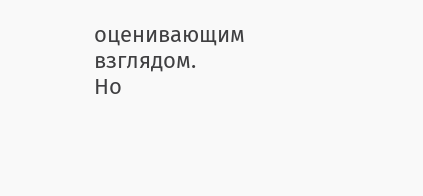оценивающим взглядом.
Но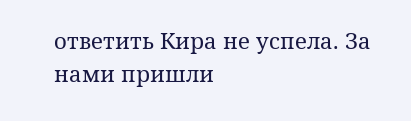ответить Кира не успела. За нами пришли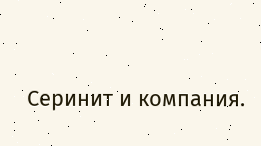Серинит и компания.